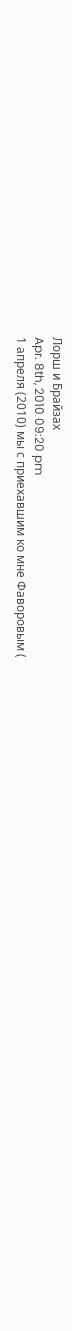Лорш и Брайзах
Apr. 8th, 2010 09:20 pm
1 апреля (2010) мы с приехавшим ко мне Фаворовым (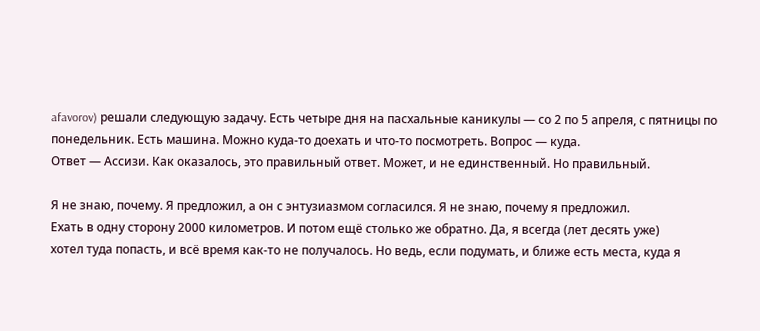afavorov) решали следующую задачу. Есть четыре дня на пасхальные каникулы — со 2 по 5 апреля, с пятницы по понедельник. Есть машина. Можно куда-то доехать и что-то посмотреть. Вопрос — куда.
Ответ — Ассизи. Как оказалось, это правильный ответ. Может, и не единственный. Но правильный.

Я не знаю, почему. Я предложил, а он с энтузиазмом согласился. Я не знаю, почему я предложил.
Ехать в одну сторону 2000 километров. И потом ещё столько же обратно. Да, я всегда (лет десять уже)
хотел туда попасть, и всё время как-то не получалось. Но ведь, если подумать, и ближе есть места, куда я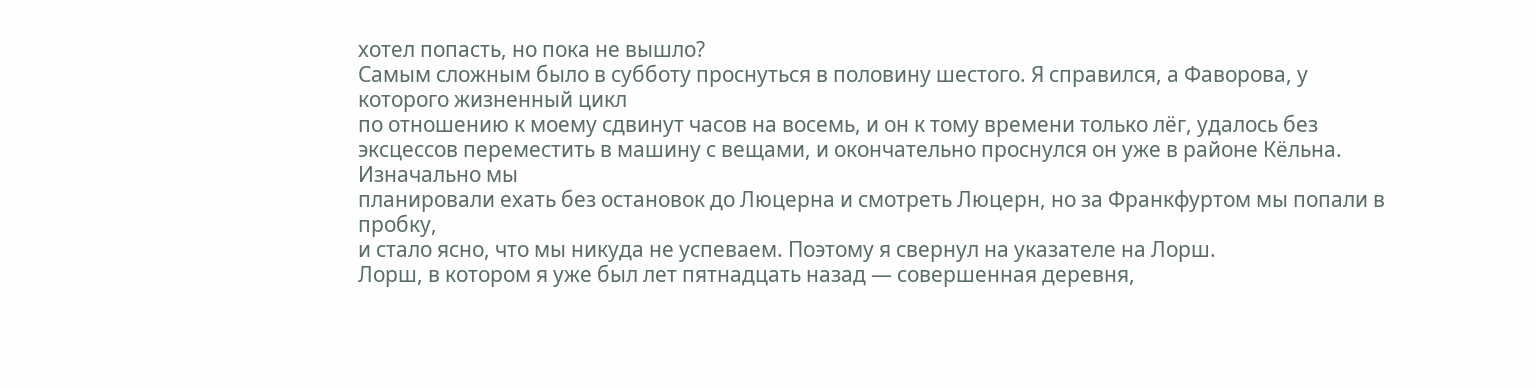хотел попасть, но пока не вышло?
Самым сложным было в субботу проснуться в половину шестого. Я справился, а Фаворова, у которого жизненный цикл
по отношению к моему сдвинут часов на восемь, и он к тому времени только лёг, удалось без
эксцессов переместить в машину с вещами, и окончательно проснулся он уже в районе Кёльна. Изначально мы
планировали ехать без остановок до Люцерна и смотреть Люцерн, но за Франкфуртом мы попали в пробку,
и стало ясно, что мы никуда не успеваем. Поэтому я свернул на указателе на Лорш.
Лорш, в котором я уже был лет пятнадцать назад — совершенная деревня,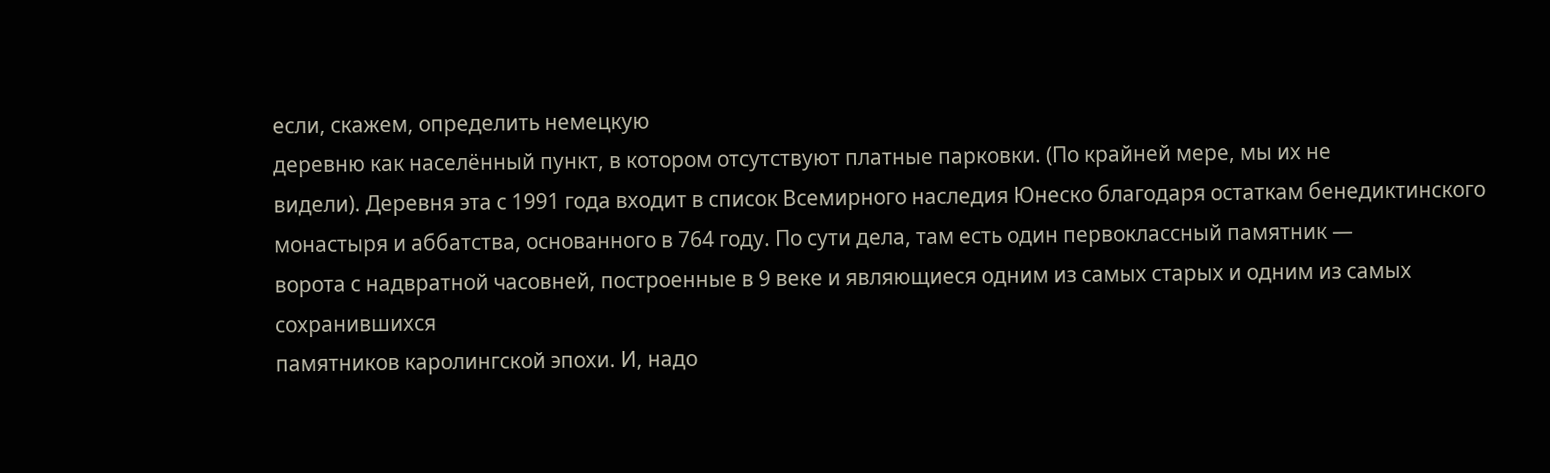если, скажем, определить немецкую
деревню как населённый пункт, в котором отсутствуют платные парковки. (По крайней мере, мы их не
видели). Деревня эта с 1991 года входит в список Всемирного наследия Юнеско благодаря остаткам бенедиктинского
монастыря и аббатства, основанного в 764 году. По сути дела, там есть один первоклассный памятник —
ворота с надвратной часовней, построенные в 9 веке и являющиеся одним из самых старых и одним из самых сохранившихся
памятников каролингской эпохи. И, надо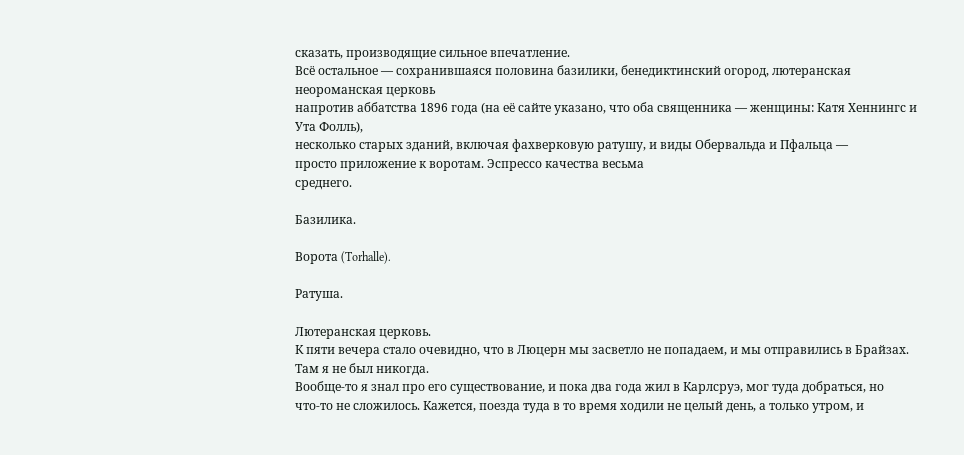сказать, производящие сильное впечатление.
Всё остальное — сохранившаяся половина базилики, бенедиктинский огород, лютеранская неороманская церковь
напротив аббатства 1896 года (на её сайте указано, что оба священника — женщины: Катя Хеннингс и Ута Фолль),
несколько старых зданий, включая фахверковую ратушу, и виды Обервальда и Пфальца —
просто приложение к воротам. Эспрессо качества весьма
среднего.

Базилика.

Ворота (Torhalle).

Ратуша.

Лютеранская церковь.
К пяти вечера стало очевидно, что в Люцерн мы засветло не попадаем, и мы отправились в Брайзах.
Там я не был никогда.
Вообще-то я знал про его существование, и пока два года жил в Карлсруэ, мог туда добраться, но
что-то не сложилось. Кажется, поезда туда в то время ходили не целый день, а только утром, и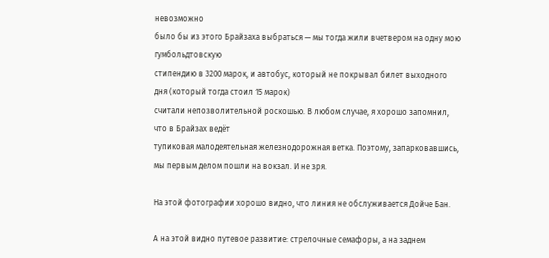невозможно
было бы из этого Брайзаха выбраться — мы тогда жили вчетвером на одну мою гумбольдтовскую
стипендию в 3200 марок, и автобус, который не покрывал билет выходного дня (который тогда стоил 15 марок)
считали непозволительной роскошью. В любом случае, я хорошо запомнил, что в Брайзах ведёт
тупиковая малодеятельная железнодорожная ветка. Поэтому, запарковавшись, мы первым делом пошли на вокзал. И не зря.

На этой фотографии хорошо видно, что линия не обслуживается Дойче Бан.

А на этой видно путевое развитие: стрелочные семафоры, а на заднем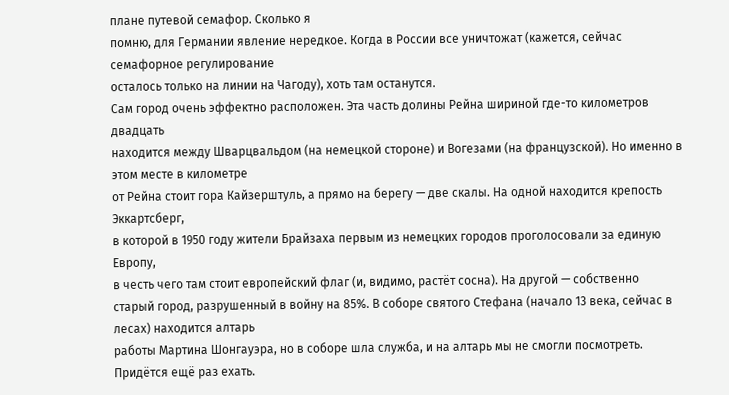плане путевой семафор. Сколько я
помню, для Германии явление нередкое. Когда в России все уничтожат (кажется, сейчас семафорное регулирование
осталось только на линии на Чагоду), хоть там останутся.
Сам город очень эффектно расположен. Эта часть долины Рейна шириной где-то километров двадцать
находится между Шварцвальдом (на немецкой стороне) и Вогезами (на французской). Но именно в этом месте в километре
от Рейна стоит гора Кайзерштуль, а прямо на берегу — две скалы. На одной находится крепость Эккартсберг,
в которой в 1950 году жители Брайзаха первым из немецких городов проголосовали за единую Европу,
в честь чего там стоит европейский флаг (и, видимо, растёт сосна). На другой — собственно
старый город, разрушенный в войну на 85%. В соборе святого Стефана (начало 13 века, сейчас в лесах) находится алтарь
работы Мартина Шонгауэра, но в соборе шла служба, и на алтарь мы не смогли посмотреть. Придётся ещё раз ехать.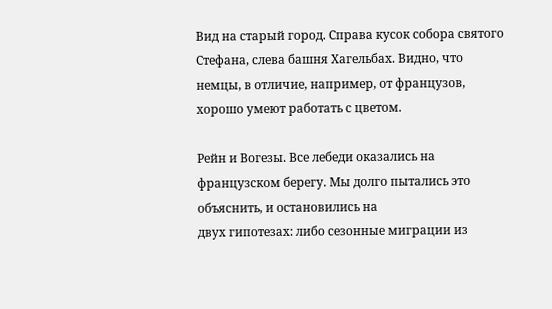Вид на старый город. Справа кусок собора святого Стефана, слева башня Хагельбах. Видно, что
немцы, в отличие, например, от французов, хорошо умеют работать с цветом.

Рейн и Вогезы. Все лебеди оказались на французском берегу. Мы долго пытались это объяснить, и остановились на
двух гипотезах: либо сезонные миграции из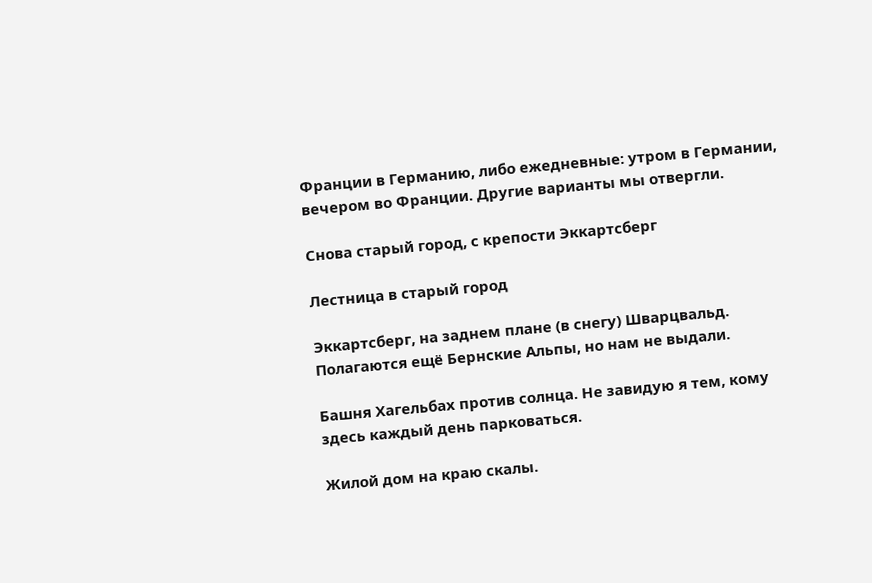Франции в Германию, либо ежедневные: утром в Германии,
вечером во Франции. Другие варианты мы отвергли.

Снова старый город, с крепости Эккартсберг

Лестница в старый город

Эккартсберг, на заднем плане (в снегу) Шварцвальд. Полагаются ещё Бернские Альпы, но нам не выдали.

Башня Хагельбах против солнца. Не завидую я тем, кому здесь каждый день парковаться.

Жилой дом на краю скалы.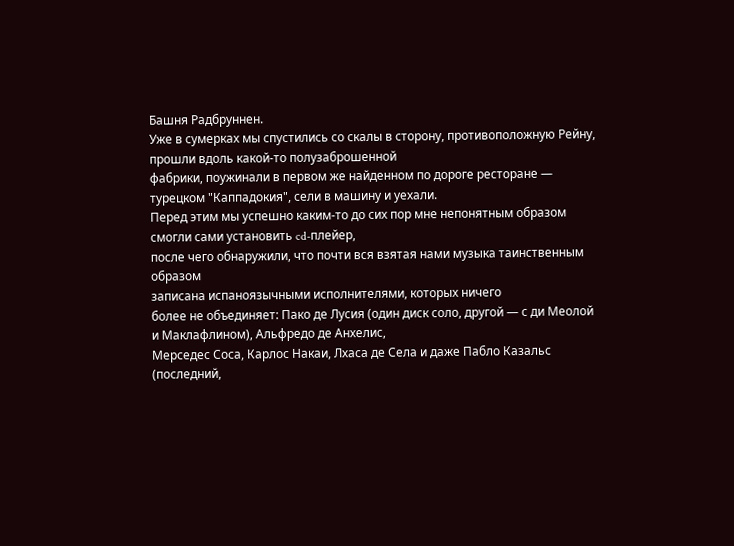Башня Радбруннен.
Уже в сумерках мы спустились со скалы в сторону, противоположную Рейну, прошли вдоль какой-то полузаброшенной
фабрики, поужинали в первом же найденном по дороге ресторане — турецком "Каппадокия", сели в машину и уехали.
Перед этим мы успешно каким-то до сих пор мне непонятным образом смогли сами установить cd-плейер,
после чего обнаружили, что почти вся взятая нами музыка таинственным образом
записана испаноязычными исполнителями, которых ничего
более не объединяет: Пако де Лусия (один диск соло, другой — с ди Меолой и Маклафлином), Альфредо де Анхелис,
Мерседес Соса, Карлос Накаи, Лхаса де Села и даже Пабло Казальс (последний,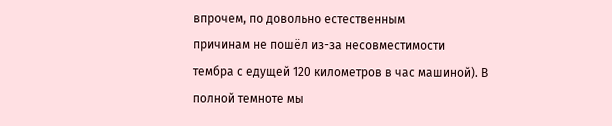впрочем, по довольно естественным
причинам не пошёл из-за несовместимости тембра с едущей 120 километров в час машиной). В полной темноте мы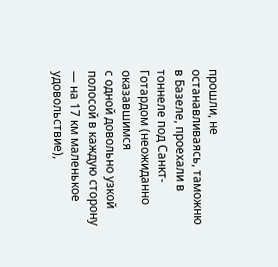прошли, не останавливаясь, таможню в Базеле, проехали в тоннеле под Санкт-Готардом (неожиданно оказавшимся
с одной довольно узкой полосой в каждую сторону — на 17 км маленькое удовольствие),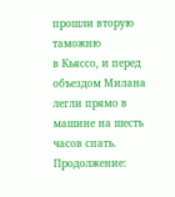прошли вторую таможню
в Кьяссо, и перед объездом Милана легли прямо в машине на шесть часов спать.
Продолжение: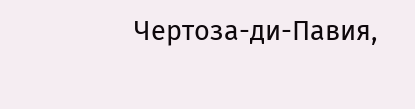Чертоза-ди-Павия,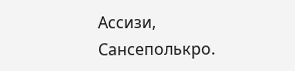Ассизи, Сансеполькро.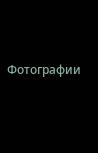Фотографии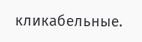кликабельные.